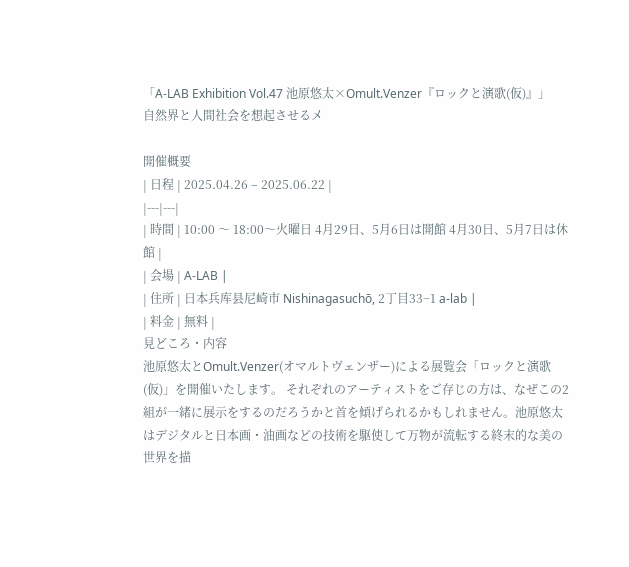「A-LAB Exhibition Vol.47 池原悠太×Omult.Venzer『ロックと演歌(仮)』」
自然界と人間社会を想起させるメ

開催概要
| 日程 | 2025.04.26 – 2025.06.22 |
|---|---|
| 時間 | 10:00 〜 18:00〜火曜日 4月29日、5月6日は開館 4月30日、5月7日は休館 |
| 会場 | A-LAB |
| 住所 | 日本兵库县尼崎市 Nishinagasuchō, 2丁目33−1 a-lab |
| 料金 | 無料 |
見どころ・内容
池原悠太とOmult.Venzer(オマルトヴェンザー)による展覧会「ロックと演歌(仮)」を開催いたします。 それぞれのアーティストをご存じの方は、なぜこの2組が一緒に展示をするのだろうかと首を傾げられるかもしれません。池原悠太はデジタルと日本画・油画などの技術を駆使して万物が流転する終末的な美の世界を描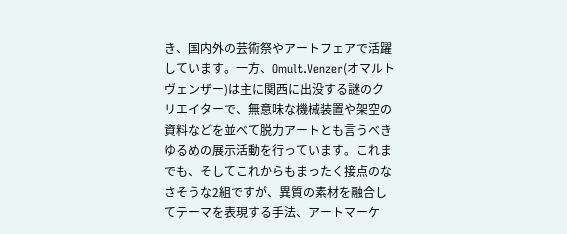き、国内外の芸術祭やアートフェアで活躍しています。一方、Omult.Venzer(オマルトヴェンザー)は主に関西に出没する謎のクリエイターで、無意味な機械装置や架空の資料などを並べて脱力アートとも言うべきゆるめの展示活動を行っています。これまでも、そしてこれからもまったく接点のなさそうな2組ですが、異質の素材を融合してテーマを表現する手法、アートマーケ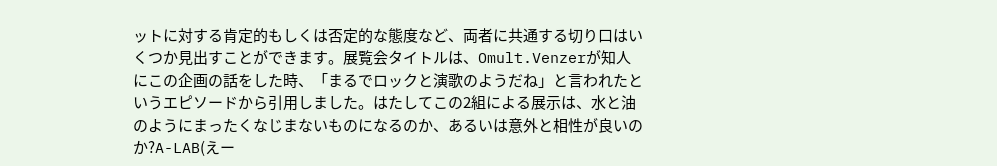ットに対する肯定的もしくは否定的な態度など、両者に共通する切り口はいくつか見出すことができます。展覧会タイトルは、Omult.Venzerが知人にこの企画の話をした時、「まるでロックと演歌のようだね」と言われたというエピソードから引用しました。はたしてこの2組による展示は、水と油のようにまったくなじまないものになるのか、あるいは意外と相性が良いのか?A-LAB(えー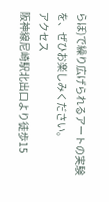らぼ)で繰り広げられるアートの実験を、ぜひお楽しみください。
アクセス
阪神線尼崎駅北出口より徒歩15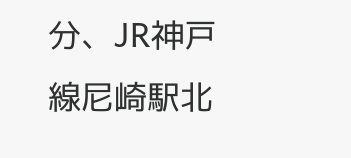分、JR神戸線尼崎駅北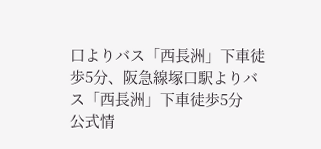口よりバス「西長洲」下車徒歩5分、阪急線塚口駅よりバス「西長洲」下車徒歩5分
公式情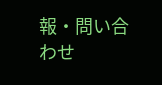報・問い合わせ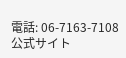電話: 06-7163-7108
公式サイト